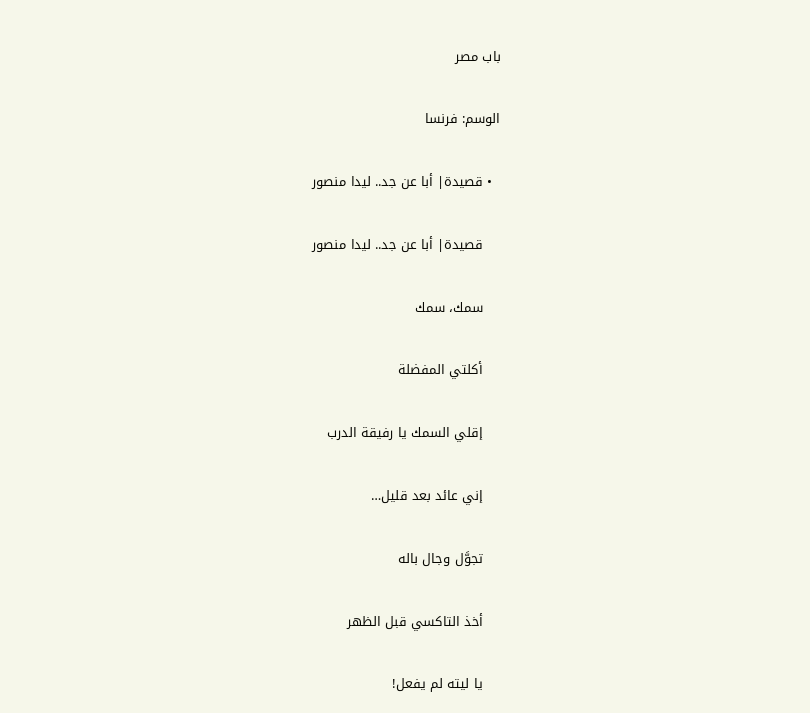باب مصر

الوسم: فرنسا

  • قصيدة| أبا عن جد.. ليدا منصور

    قصيدة| أبا عن جد.. ليدا منصور

    سمك، سمك

    أكلتي المفضلة

    إقلي السمك يا رفيقة الدرب

    إني عائد بعد قليل…

    تجوَّل وجال باله

    أخذ التاكسي قبل الظهر

    يا ليته لم يفعل!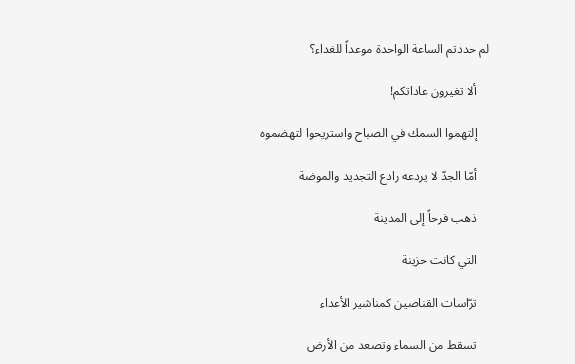لم حددتم الساعة الواحدة موعداً للغداء؟

    ألا تغيرون عاداتكم!

    إلتهموا السمك في الصباح واستريحوا لتهضموه

    أمّا الجدّ لا يردعه رادع التجديد والموضة

    ذهب فرحاً إلى المدينة

    التي كانت حزينة

    ترّاسات القناصين كمناشير الأعداء

    تسقط من السماء وتصعد من الأرض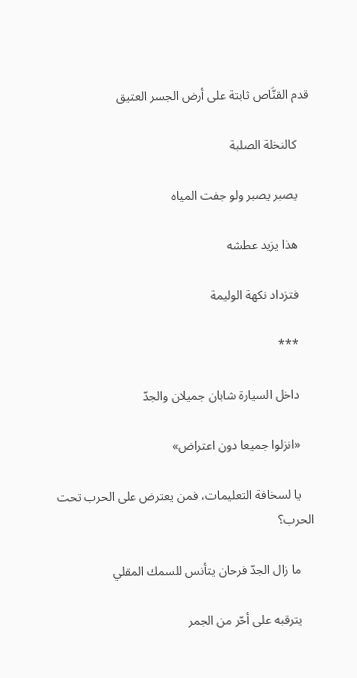قدم القنَّاص ثابتة على أرض الجسر العتيق

    كالنخلة الصلبة

    يصبر يصبر ولو جفت المياه

    هذا يزيد عطشه

    فتزداد نكهة الوليمة

    ***

    داخل السيارة شابان جميلان والجدّ

    «انزلوا جميعا دون اعتراض»

    يا لسخافة التعليمات، فمن يعترض على الحرب تحت الحرب؟

    ما زال الجدّ فرحان يتأنس للسمك المقلي

    يترقبه على أحّر من الجمر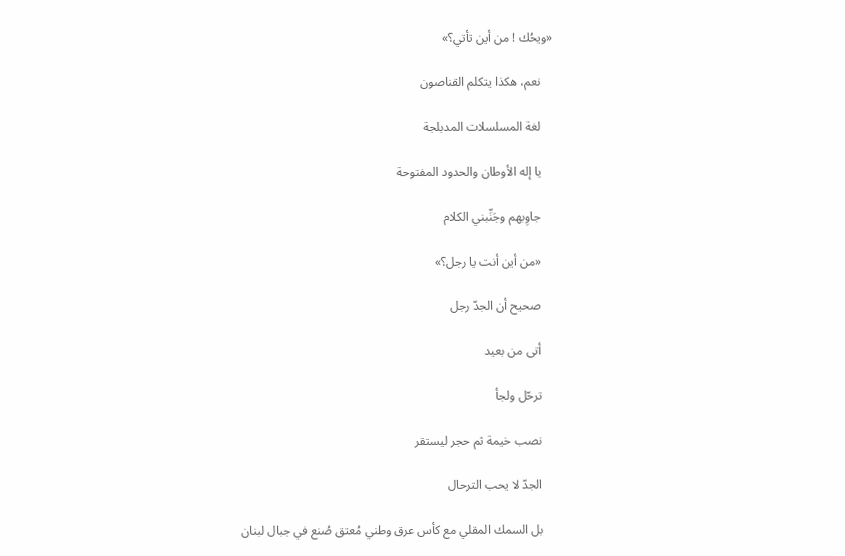«ويحُك ! من أين تأتي؟»

    نعم، هكذا يتكلم القناصون

    لغة المسلسلات المدبلجة

    يا إله الأوطان والحدود المفتوحة

    جاوِبهم وجَنِّبني الكلام

    «من أين أنت يا رجل؟»

    صحيح أن الجدّ رجل

    أتى من بعيد

    ترحّل ولجأ

    نصب خيمة ثم حجر ليستقر

    الجدّ لا يحب الترحال

    بل السمك المقلي مع كأس عرق وطني مُعتق صُنع في جبال لبنان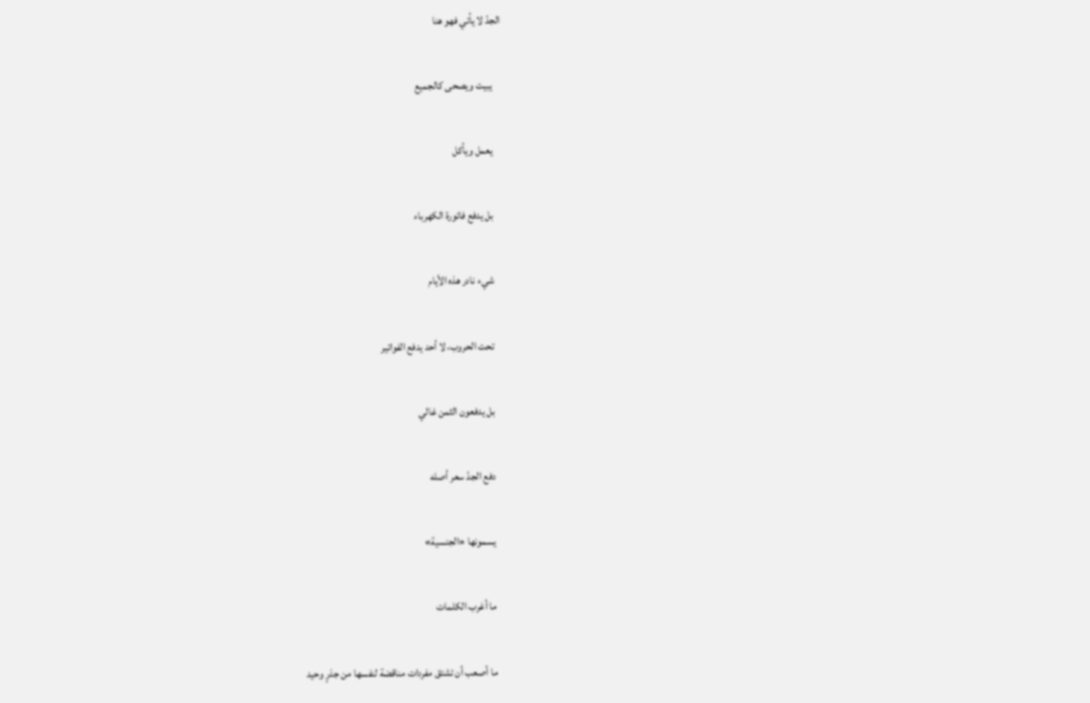الجدّ لا يأتي فهو هنا

    يبيت ويصحى كالجميع

    يعمل ويأكل

    بل يدفع فاتورة الكهرباء

    شيء نادر هذه الأيام

    تحت الحروب، لا أحد يدفع الفواتير

    بل يدفعون الثمن غالي

    دفع الجدّ سعر أصله

    يسمونها «الجنسية»

    ما أغرب الكلمات

    ما أصعب أن تشتق مفردات مناقضة لنفسها من جذرٍ وحيد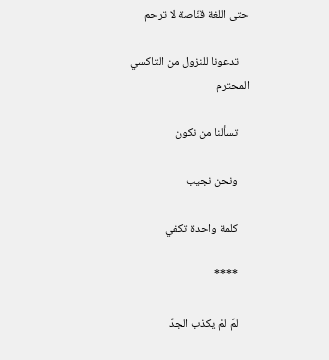حتى اللغة قنّاصة لا ترحم

    تدعونا للنزول من التاكسي المحترم

    تسألنا من نكون

    ونحن نجيب

    كلمة واحدة تكفي

    ****

    لمَ لمْ يكذب الجدّ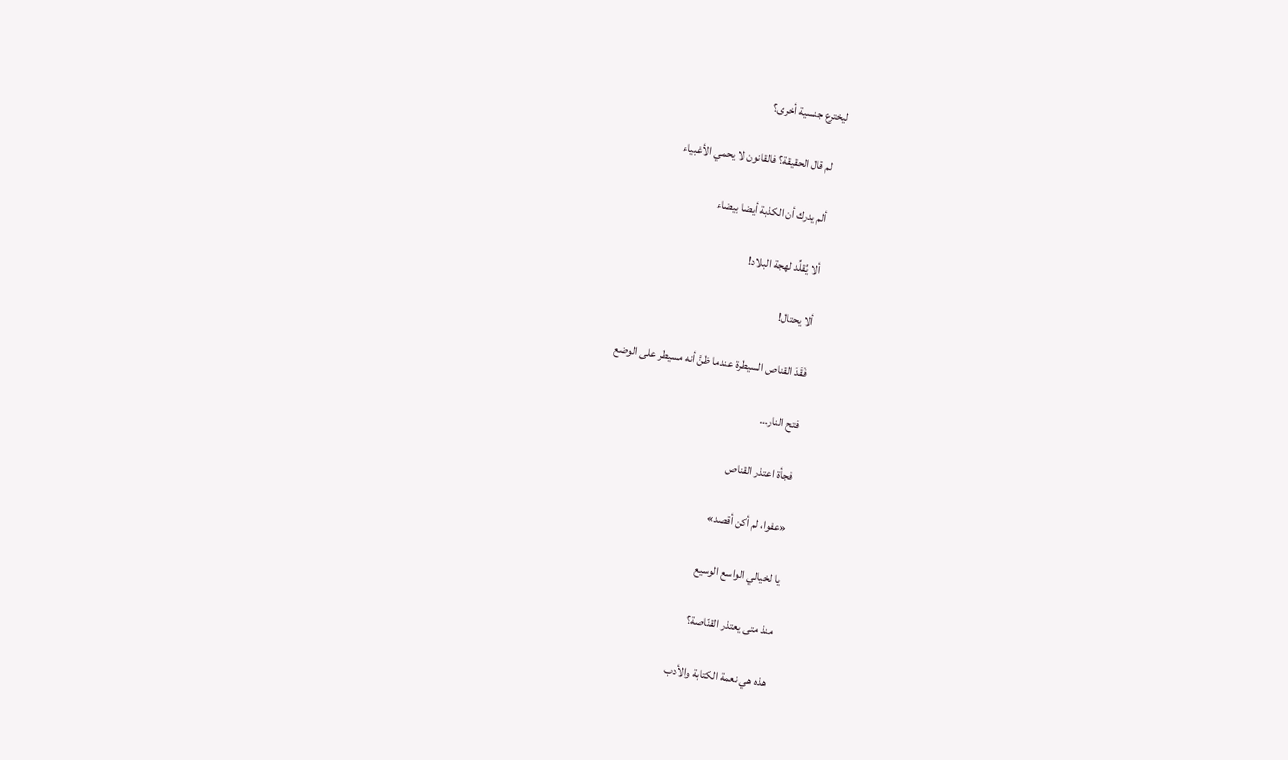ليخترع جنسية أخرى؟

    لم قال الحقيقة؟ فالقانون لا يحمي الأغبياء

    ألم يدرك أن الكذبة أيضا بيضاء

    ألا يُقلِّد لهجة البلاد!

    ألا يحتال!

    فَقَدَ القناص السيطرة عندما ظنَّ أنه مسيطر على الوضع

    فتح النار…

    فجأة اعتذر القناص

    «عفوا، لم أكن أقصد»

    يا لخيالي الواسع الوسيع

    منذ متى يعتذر القنّاصة؟

    هذه هي نعمة الكتابة والأدب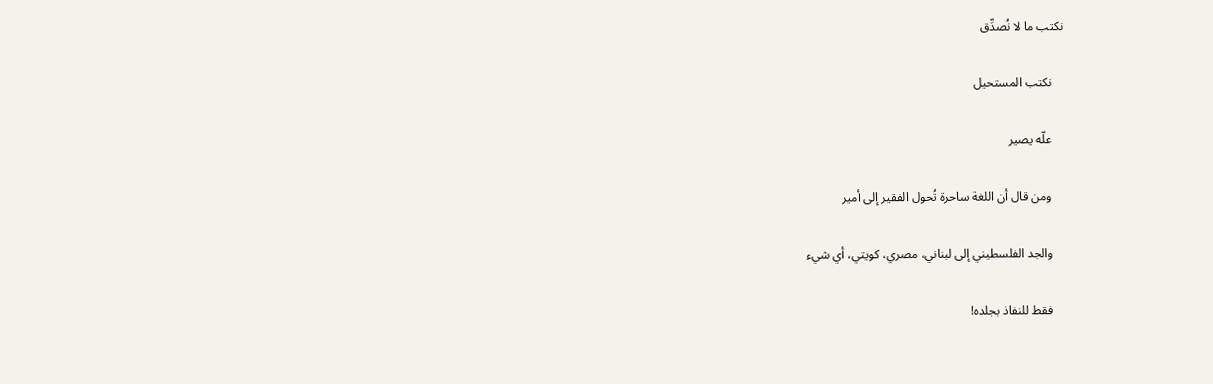نكتب ما لا نُصدِّق

    نكتب المستحيل

    علّه يصير

    ومن قال أن اللغة ساحرة تُحول الفقير إلى أمير

    والجد الفلسطيني إلى لبناني، مصري، كويتي، أي شيء

    فقط للنفاذ بجلده!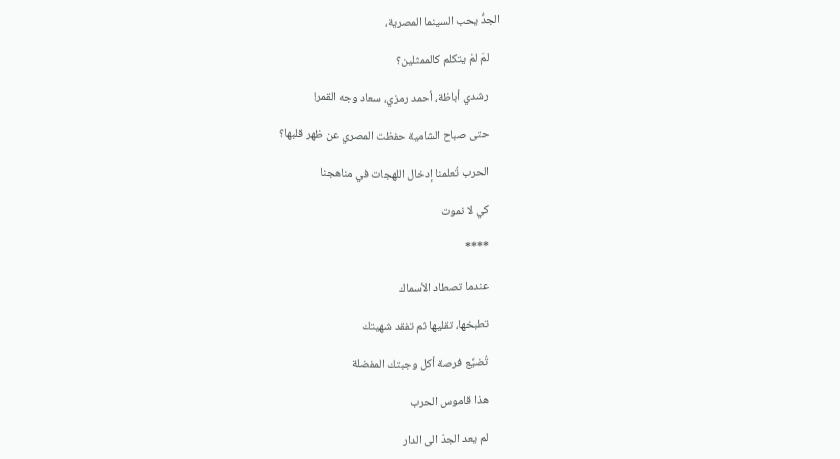الجدُّ يحب السينما المصرية،

    لمَ لمْ يتكلم كالممثلين؟

    رشدي أباظة، أحمد رمزي، سعاد وجه القمر!

    حتى صباح الشامية حفظت المصري عن ظهر قلبها؟

    الحرب تُعلمنا إدخال اللهجات في مناهجنا

    كي لا نموت

    ****

    عندما تصطاد الأسماك

    تطبخها، تقليها ثم تفقد شهيتك

    تُضيِّع فرصة أكل وجبتك المفضلة

    هذا قاموس الحرب

    لم يعد الجدّ الى الدار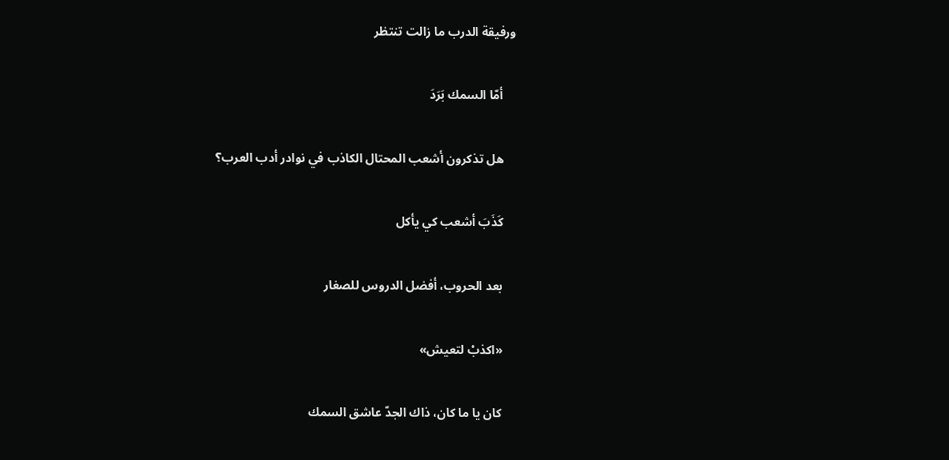ورفيقة الدرب ما زالت تنتظر

    أمّا السمك بَرَدَ

    هل تذكرون أشعب المحتال الكاذب في نوادر أدب العرب؟

    كَذَبَ أشعب كي يأكل

    بعد الحروب، أفضل الدروس للصغار

    «اكذبْ لتعيش»

    كان يا ما كان، ذاك الجدّ عاشق السمك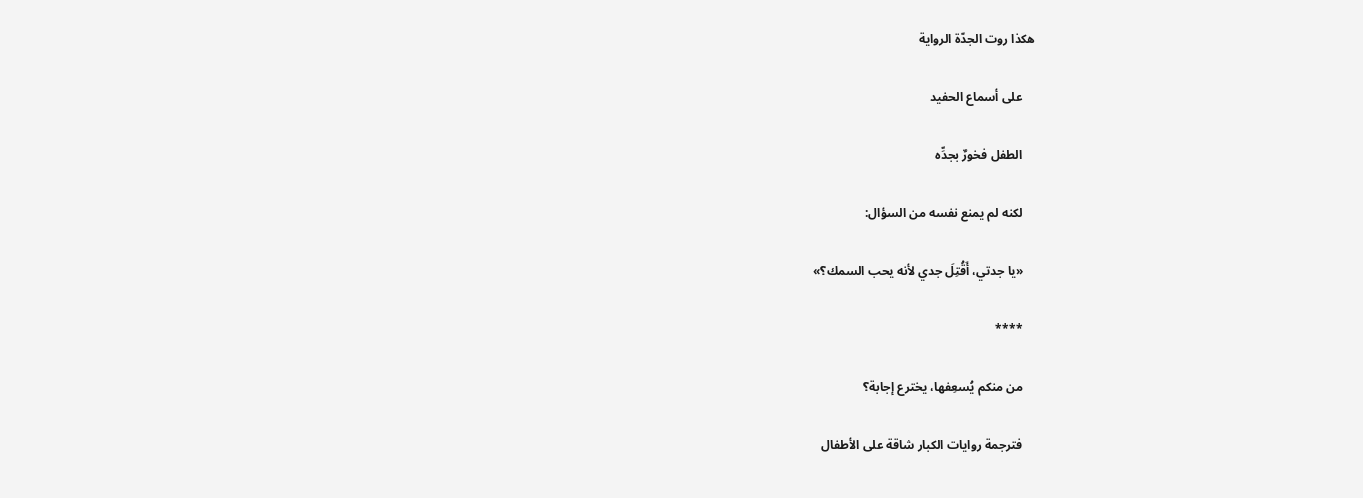هكذا روت الجدّة الرواية

    على أسماع الحفيد

    الطفل فخورٌ بجدِّه

    لكنه لم يمنع نفسه من السؤال:

    «يا جدتي، أَقُتِلَ جدي لأنه يحب السمك؟»

    ****

    من منكم يُسعِفها، يخترع إجابة؟

    فترجمة روايات الكبار شاقة على الأطفال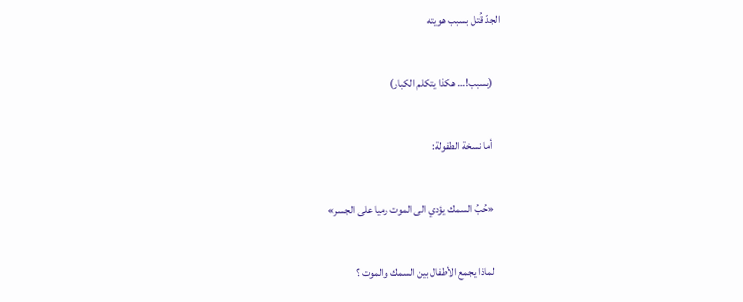الجدّ قُتل بسبب هويته

    (بسبب!… هكذا يتكلم الكبار)

    أما نسخة الطفولة:

    «حُبُ السمك يؤدي الى الموت رميا على الجسر»

    لماذا يجمع الأطفال بين السمك والموت ؟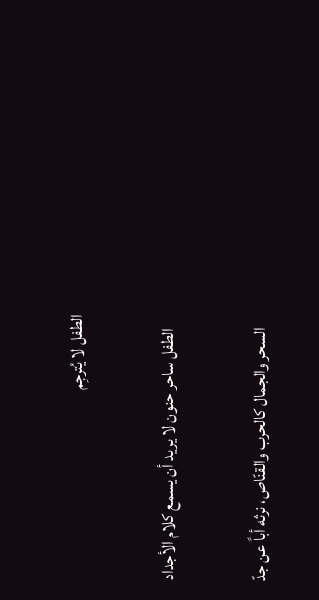الطفل لا يُترجِم

    الطفل ساحر حنون لا يريد أن يسمع كلام الأجداد

    السحر والجمال كالحرب والقنّاص، نرثه أباً عن جدّ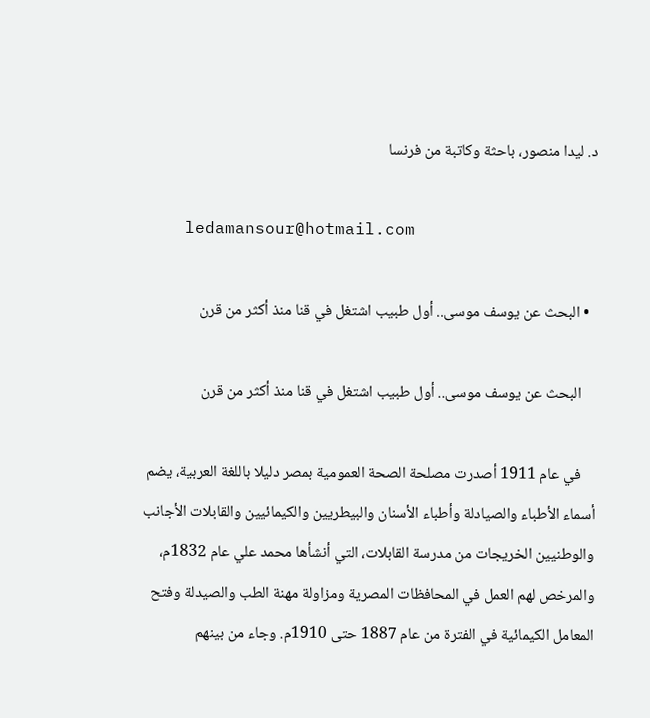د. ليدا منصور، باحثة وكاتبة من فرنسا

    ledamansour@hotmail.com

  • البحث عن يوسف موسى.. أول طبيب اشتغل في قنا منذ أكثر من قرن

    البحث عن يوسف موسى.. أول طبيب اشتغل في قنا منذ أكثر من قرن

    في عام 1911 أصدرت مصلحة الصحة العمومية بمصر دليلا باللغة العربية، يضم أسماء الأطباء والصيادلة وأطباء الأسنان والبيطريين والكيمائيين والقابلات الأجانب والوطنيين الخريجات من مدرسة القابلات، التي أنشأها محمد علي عام 1832م، والمرخص لهم العمل في المحافظات المصرية ومزاولة مهنة الطب والصيدلة وفتح المعامل الكيمائية في الفترة من عام 1887 حتى 1910م. وجاء من بينهم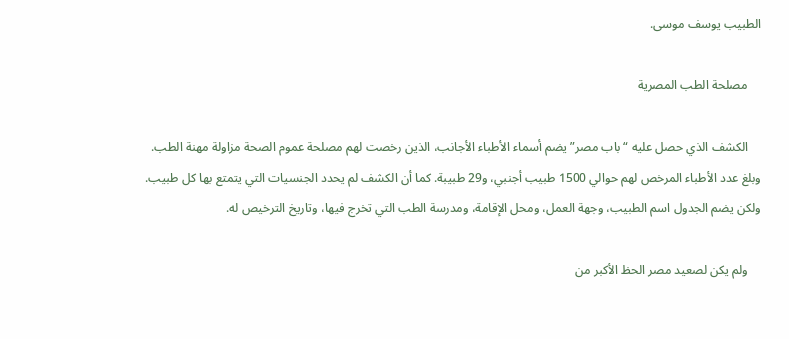الطبيب يوسف موسى.

    مصلحة الطب المصرية

    الكشف الذي حصل عليه “باب مصر” يضم أسماء الأطباء الأجانب، الذين رخصت لهم مصلحة عموم الصحة مزاولة مهنة الطب. وبلغ عدد الأطباء المرخص لهم حوالي 1500 طبيب أجنبي، و29 طبيبة. كما أن الكشف لم يحدد الجنسيات التي يتمتع بها كل طبيب. ولكن يضم الجدول اسم الطبيب، وجهة العمل، ومحل الإقامة، ومدرسة الطب التي تخرج فيها، وتاريخ الترخيص له.

    ولم يكن لصعيد مصر الحظ الأكبر من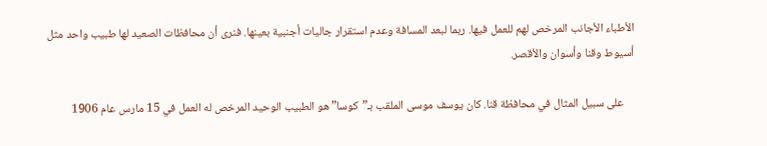الأطباء الأجانب المرخص لهم للعمل فيها. ربما لبعد المسافة وعدم استقرار جاليات أجنبية بعينها. فنرى أن محافظات الصعيد لها طبيب واحد مثل  أسيوط وقنا وأسوان والأقصر.

    على سبيل المثال في محافظة قنا. كان يوسف موسى الملقب بـ”كوسا” هو الطبيب الوحيد المرخص له العمل في 15 مارس عام 1906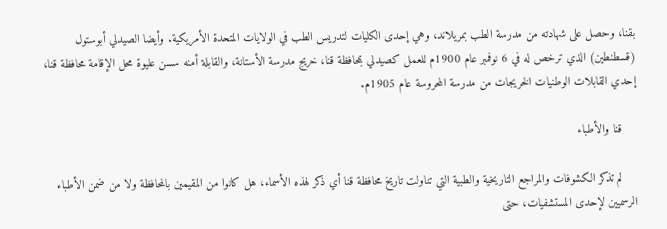بقنا، وحصل على شهادته من مدرسة الطب بمريلاند، وهي إحدى الكليات لتدريس الطب في الولايات المتحدة الأمريكية. وأيضا الصيدلي أبوستول (قسطنطين) الذي ترخص له في 6 نوفمبر عام 1900م للعمل كصيدلي بمحافظة قنا، خريج مدرسة الأستانة، والقابلة أمنه سسن عليوة محل الإقامة محافظة قنا، إحدي القابلات الوطنيات الخريجات من مدرسة المحروسة عام 1905م.

    قنا والأطباء

    لم تذكر الكشوفات والمراجع التاريخية والطبية التي تناولت تاريخ محافظة قنا أي ذكر لهذه الأسماء، هل كانوا من المقيمين بالمحافظة ولا من ضمن الأطباء الرسميين لإحدى المستشفيات، حتى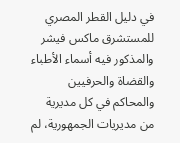في دليل القطر المصري للمستشرق ماكس فيشر والمذكور فيه أسماء الأطباء والقضاة والحرفيين والمحاكم في كل مديرية من مديريات الجمهورية، لم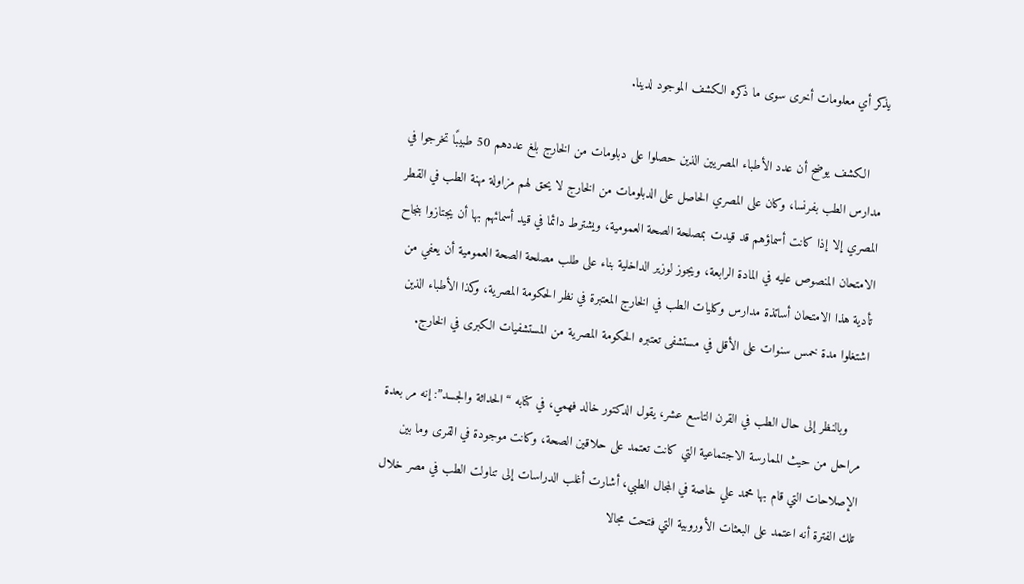يذكر أي معلومات أخرى سوى ما ذكره الكشف الموجود لدينا.

    الكشف يوضح أن عدد الأطباء المصريين الذين حصلوا على دبلومات من الخارج بلغ عددهم 50 طبيبًا تخرجوا في مدارس الطب بفرنسا، وكان على المصري الحاصل على الدبلومات من الخارج لا يحق لهم مزاولة مهنة الطب في القطر المصري إلا إذا كانت أسماؤهم قد قيدت بمصلحة الصحة العمومية، ويشترط دائما في قيد أسمائهم بها أن يجتازوا بنجاح الامتحان المنصوص عليه في المادة الرابعة، ويجوز لوزير الداخلية بناء على طلب مصلحة الصحة العمومية أن يعفي من تأدية هذا الامتحان أساتذة مدارس وكليات الطب في الخارج المعتبرة في نظر الحكومة المصرية، وكذا الأطباء الذين اشتغلوا مدة خمس سنوات على الأقل في مستشفى تعتبره الحكومة المصرية من المستشفيات الكبرى في الخارج.

    وبالنظر إلى حال الطب في القرن التاسع عشر، يقول الدكتور خالد فهمي، في كتابه “الحداثة والجسد”: إنه مر بعدة مراحل من حيث الممارسة الاجتماعية التي كانت تعتمد على حلاقين الصحة، وكانت موجودة في القرى وما بين الإصلاحات التي قام بها محمد علي خاصة في المجال الطبي، أشارت أغلب الدراسات إلى تناولت الطب في مصر خلال تلك الفترة أنه اعتمد على البعثات الأوروبية التي فتحت مجالا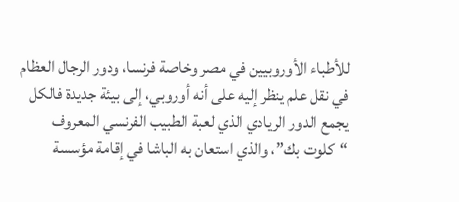للأطباء الأوروبيين في مصر وخاصة فرنسا، ودور الرجال العظام في نقل علم ينظر إليه على أنه أوروبي، إلى بيئة جديدة فالكل يجمع الدور الريادي الذي لعبة الطبيب الفرنسي المعروف “كلوت بك”، والذي استعان به الباشا في إقامة مؤسسة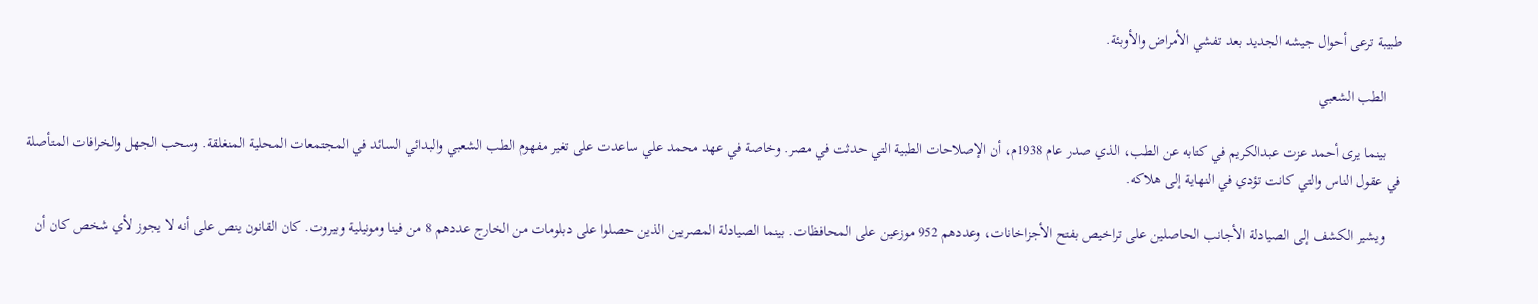طبيبة ترعى أحوال جيشه الجديد بعد تفشي الأمراض والأوبئة.

    الطب الشعبي

    بينما يرى أحمد عزت عبدالكريم في كتابه عن الطب، الذي صدر عام 1938م، أن الإصلاحات الطبية التي حدثت في مصر. وخاصة في عهد محمد علي ساعدت على تغير مفهوم الطب الشعبي والبدائي السائد في المجتمعات المحلية المنغلقة. وسحب الجهل والخرافات المتأصلة في عقول الناس والتي كانت تؤدي في النهاية إلى هلاكه.

    ويشير الكشف إلى الصيادلة الأجانب الحاصلين على تراخيص بفتح الأجزاخانات، وعددهم 952 موزعين على المحافظات. بينما الصيادلة المصريين الذين حصلوا على دبلومات من الخارج عددهم 8 من فينا ومونيلية وبيروت. كان القانون ينص على أنه لا يجوز لأي شخص كان أن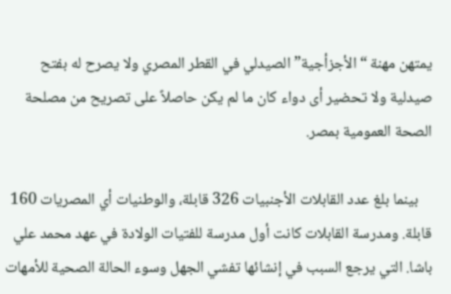يمتهن مهنة “الأجزأجية” الصيدلي في القطر المصري ولا يصرح له بفتح صيدلية ولا تحضير أى دواء كان ما لم يكن حاصلاً على تصريح من مصلحة الصحة العمومية بمصر.

    بينما بلغ عدد القابلات الأجنبيات 326 قابلة، والوطنيات أي المصريات 160 قابلة. ومدرسة القابلات كانت أول مدرسة للفتيات الولادة في عهد محمد علي باشا. التي يرجع السبب في إنشائها تفشي الجهل وسوء الحالة الصحية للأمهات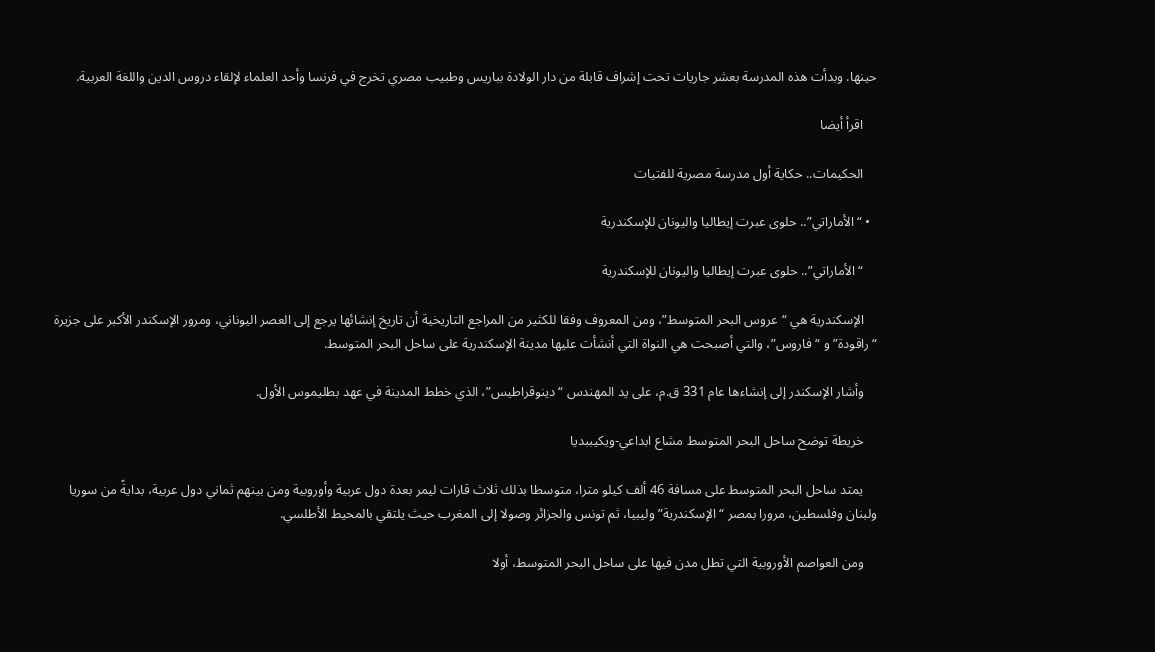حينها. وبدأت هذه المدرسة بعشر جاريات تحت إشراف قابلة من دار الولادة بباريس وطبيب مصري تخرج في فرنسا وأحد العلماء لإلقاء دروس الدين واللغة العربية.

    اقرأ أيضا

    الحكيمات.. حكاية أول مدرسة مصرية للفتيات

  • “الأماراتي”.. حلوى عبرت إيطاليا واليونان للإسكندرية

    “الأماراتي”.. حلوى عبرت إيطاليا واليونان للإسكندرية

    الإسكندرية هي “عروس البحر المتوسط”، ومن المعروف وفقا للكثير من المراجع التاريخية أن تاريخ إنشائها يرجع إلى العصر اليوناني، ومرور الإسكندر الأكبر على جزيرة “راقودة” و “فاروس”، والتي أصبحت هي النواة التي أنشأت عليها مدينة الإسكندرية على ساحل البحر المتوسط.

    وأشار الإسكندر إلى إنشاءها عام 331 ق.م، على يد المهندس “دينوقراطيس”، الذي خطط المدينة في عهد بطليموس الأول.

    خريطة توضح ساحل البحر المتوسط مشاع ابداعي-ويكيببديا

    يمتد ساحل البحر المتوسط على مسافة 46 ألف كيلو مترا، متوسطا بذلك ثلاث قارات ليمر بعدة دول عربية وأوروبية ومن بينهم ثماني دول عربية، بدايةً من سوريا ولبنان وفلسطين، مرورا بمصر “الإسكندرية” وليبيا، ثم تونس والجزائر وصولا إلى المغرب حيث يلتقي بالمحيط الأطلسي.

    ومن العواصم الأوروبية التي تطل مدن فيها على ساحل البحر المتوسط، أولا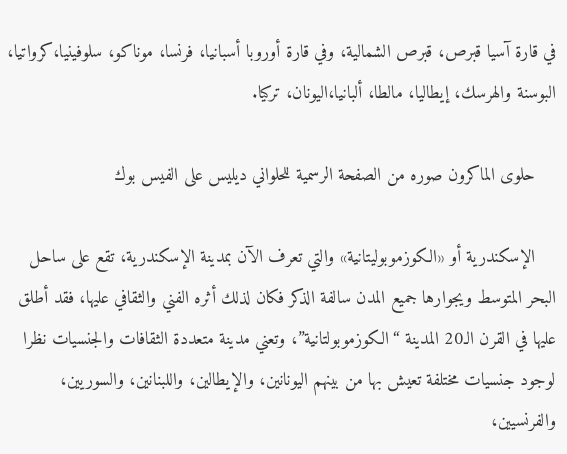في قارة آسيا قبرص، قبرص الشمالية، وفي قارة أوروبا أسبانيا، فرنسا، موناكو، سلوفينيا،كرواتيا، البوسنة والهرسك، إيطاليا، مالطا، ألبانيا،اليونان، تركيا.

    حلوى الماكرون صوره من الصفحة الرسمية للحلواني ديليس على الفيس بوك

    الإسكندرية أو «الكوزموبوليتانية» والتي تعرف الآن بمدينة الإسكندرية، تقع على ساحل البحر المتوسط ويجوارها جميع المدن سالفة الذكر فكان لذلك أثره الفني والثقافي عليها، فقد أطلق عليها في القرن الـ20 المدينة “الكوزموبولتانية”، وتعني مدينة متعددة الثقافات والجنسيات نظرا لوجود جنسيات مختلفة تعيش بها من بينهم اليونانين، والإيطالين، واللبنانين، والسوريين، والفرنسيين،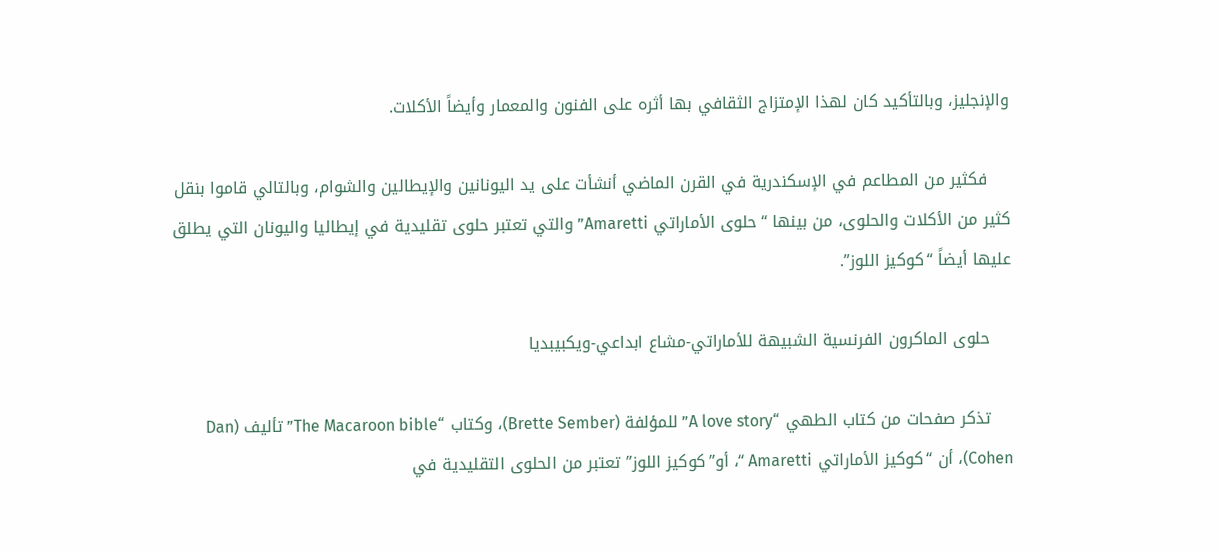والإنجليز، وبالتأكيد كان لهذا الإمتزاج الثقافي بها أثره على الفنون والمعمار وأيضاً الأكلات.

    فكثير من المطاعم في الإسكندرية في القرن الماضي أنشأت على يد اليونانين والإيطالين والشوام، وبالتالي قاموا بنقل كثير من الأكلات والحلوى، من بينها “حلوى الأماراتي Amaretti” والتي تعتبر حلوى تقليدية في إيطاليا واليونان التي يطلق عليها أيضاً “كوكيز اللوز”.

    حلوى الماكرون الفرنسية الشبيهة للأماراتي-مشاع ابداعي-ويكبيبديا

    تذكر صفحات من كتاب الطهي “A love story” للمؤلفة (Brette Sember)، وكتاب “The Macaroon bible” تأليف (Dan Cohen)، أن “كوكيز الأماراتي Amaretti “، أو”كوكيز اللوز” تعتبر من الحلوى التقليدية في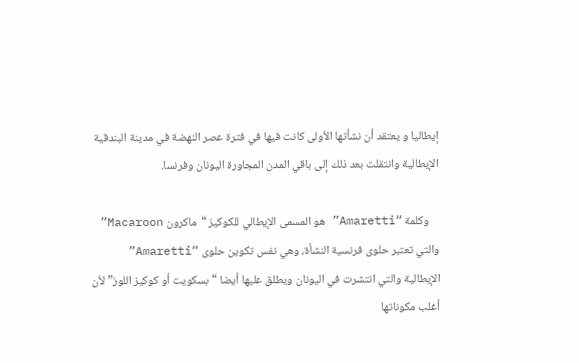إيطاليا و يعتقد أن نشأتها الأولى كانت فيها في فترة عصر النهضة في مدينة البندقية الإيطالية وانتقلت بعد ذلك إلى باقي المدن المجاورة اليونان وفرنسا.

    وكلمة “Amaretti” هو المسمى الإيطالي للكوكيز “ماكرون Macaroon” والتي تعتبر حلوى فرنسية النشأة، وهي نفس تكوين حلوى “Amaretti” الإيطالية والتي انتشرت في اليونان ويطلق عليها أيضا “بسكويت أو كوكيز اللوز” لأن أغلب مكوناتها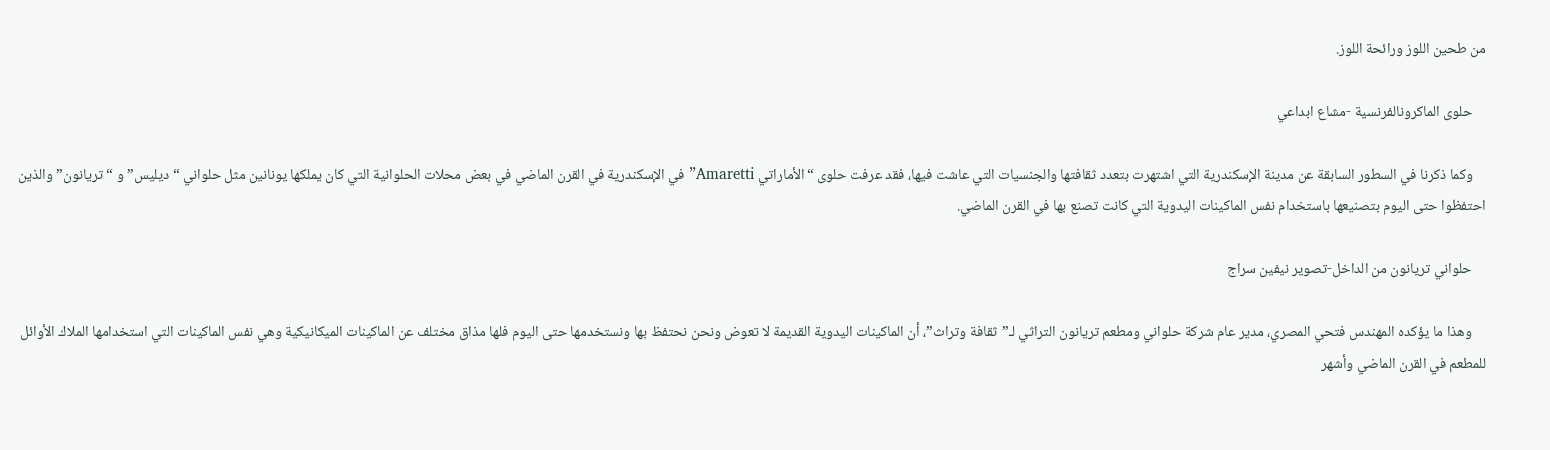من طحين اللوز ورائحة اللوز.

    حلوى الماكرونالفرنسية -مشاع ابداعي

    وكما ذكرنا في السطور السابقة عن مدينة الإسكندرية التي اشتهرت بتعدد ثقافتها والجنسيات التي عاشت فيها، فقد عرفت حلوى “الأماراتي Amaretti” في الإسكندرية في القرن الماضي في بعض محلات الحلوانية التي كان يملكها يونانين مثل حلواني “ديليس” و “تريانون” والذين احتفظوا حتى اليوم بتصنيعها باستخدام نفس الماكينات اليدوية التي كانت تصنع بها في القرن الماضي.

    حلواني تريانون من الداخل-تصوير نيفين سراج

    وهذا ما يؤكده المهندس فتحي المصري، مدير عام شركة حلواني ومطعم تريانون التراثي لـ”ثقافة وتراث”، أن الماكينات اليدوية القديمة لا تعوض ونحن نحتفظ بها ونستخدمها حتى اليوم فلها مذاق مختلف عن الماكينات الميكانيكية وهي نفس الماكينات التي استخدامها الملاك الأوائل للمطعم في القرن الماضي وأشهر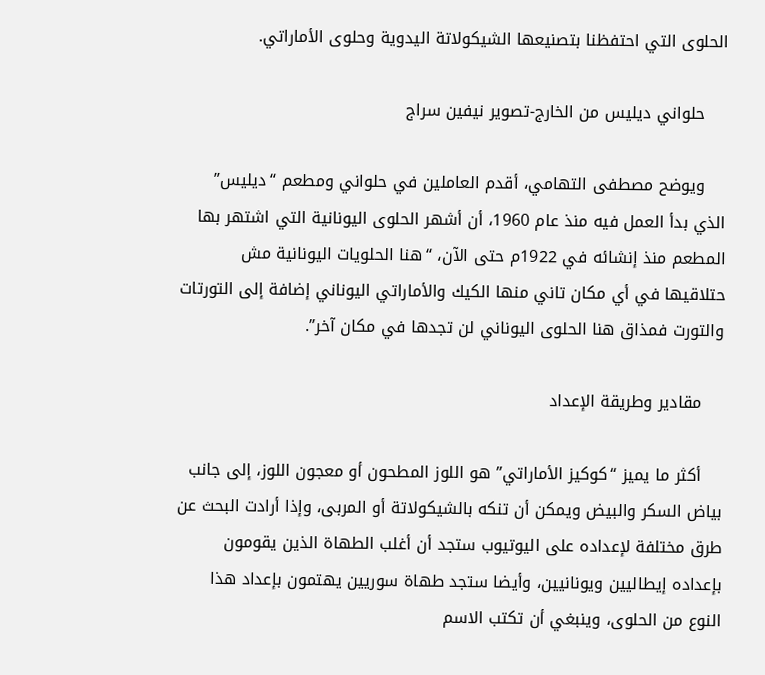الحلوى التي احتفظنا بتصنيعها الشيكولاتة اليدوية وحلوى الأماراتي.

    حلواني ديليس من الخارج-تصوير نيفين سراج

    ويوضح مصطفى التهامي، أقدم العاملين في حلواني ومطعم “ديليس” الذي بدأ العمل فيه منذ عام 1960، أن أشهر الحلوى اليونانية التي اشتهر بها المطعم منذ إنشائه في 1922م حتى الآن، “هنا الحلويات اليونانية مش حتلاقيها في أي مكان تاني منها الكيك والأماراتي اليوناني إضافة إلى التورتات والتورت فمذاق هنا الحلوى اليوناني لن تجدها في مكان آخر”.

    مقادير وطريقة الإعداد

    أكثر ما يميز “كوكيز الأماراتي” هو اللوز المطحون أو معجون اللوز، إلى جانب بياض السكر والبيض ويمكن أن تنكه بالشيكولاتة أو المربى، وإذا أرادت البحث عن طرق مختلفة لإعداده على اليوتيوب ستجد أن أغلب الطهاة الذين يقومون بإعداده إيطاليين ويونانيين، وأيضا ستجد طهاة سوريين يهتمون بإعداد هذا النوع من الحلوى، وينبغي أن تكتب الاسم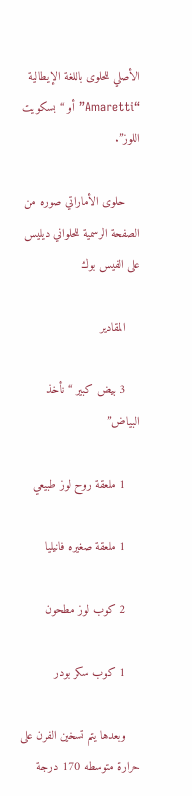الأصلي للحلوى باللغة الإيطالية “Amaretti” أو “بسكويت اللوز”.

    حلوى الأماراتي صوره من الصفحة الرسمية للحلواني ديليس على الفيس بوك

    المقادير

    3 بيض كبير “نأخذ البياض”

    1 ملعقة روح لوز طبيعي

    1 ملعقة صغيره فانيليا

    2 كوب لوز مطحون

    1 كوب سكر بودر

    وبعدها يتم تسخين الفرن على حرارة متوسطه 170 درجة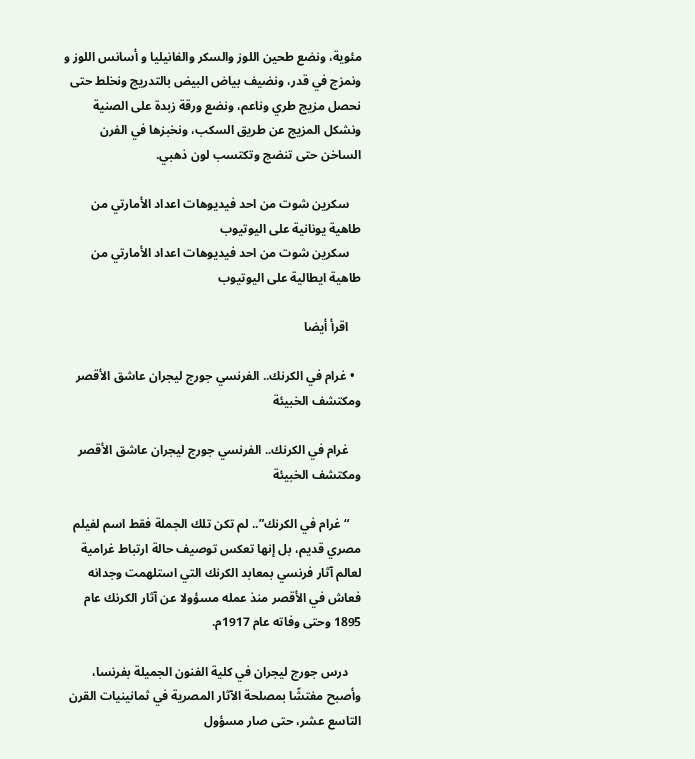مئوية، ونضع طحين اللوز والسكر والفانيليا و أسانس اللوز و ونمزج في قدر، ونضيف بياض البيض بالتدريج ونخلط حتى نحصل مزيج طري وناعم، ونضع ورقة زبدة على الصنية ونشكل المزيج عن طريق السكب، ونخبزها في الفرن الساخن حتى تنضج وتكتسب لون ذهبي.

    سكرين شوت من احد فيديوهات اعداد الأمارتي من طاهية يونانية على اليوتيوب
    سكرين شوت من احد فيديوهات اعداد الأمارتي من طاهية ايطالية على اليوتيوب

    اقرأ أيضا

  • غرام في الكرنك.. الفرنسي جورج ليجران عاشق الأقصر ومكتشف الخبيئة

    غرام في الكرنك.. الفرنسي جورج ليجران عاشق الأقصر ومكتشف الخبيئة

    “غرام في الكرنك”.. لم تكن تلك الجملة فقط اسم لفيلم مصري قديم، بل إنها تعكس توصيف حالة ارتباط غرامية لعالم آثار فرنسي بمعابد الكرنك التي استلهمت وجدانه فعاش في الأقصر منذ عمله مسؤولا عن آثار الكرنك عام 1895 وحتى وفاته عام 1917م.

    درس جورج ليجران في كلية الفنون الجميلة بفرنسا، وأصبح مفتشًا بمصلحة الآثار المصرية في ثمانينيات القرن التاسع عشر، حتى صار مسؤول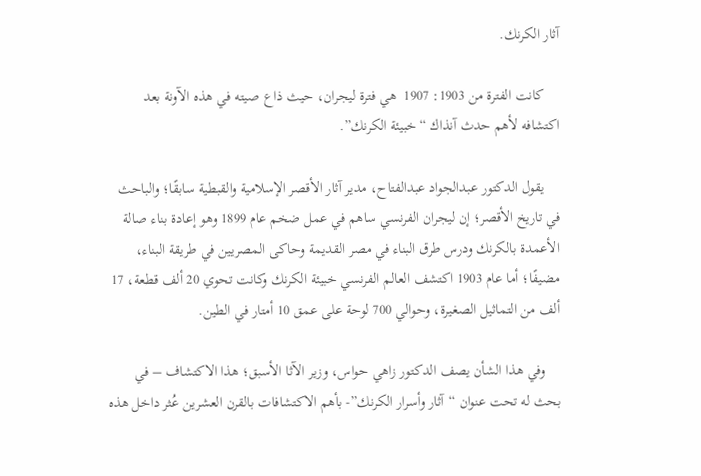آثار الكرنك.

    كانت الفترة من 1903: 1907  هي فترة ليجران، حيث ذاع صيته في هذه الآونة بعد اكتشافه لأهم حدث آنذاك “خبيئة الكرنك”.

    يقول الدكتور عبدالجواد عبدالفتاح، مدير آثار الأقصر الإسلامية والقبطية سابقًا؛ والباحث في تاريخ الأقصر؛ إن ليجران الفرنسي ساهم في عمل ضخم عام 1899 وهو إعادة بناء صالة الأعمدة بالكرنك ودرس طرق البناء في مصر القديمة وحاكى المصريين في طريقة البناء، مضيفًا؛ أما عام 1903 اكتشف العالم الفرنسي خبيئة الكرنك وكانت تحوي 20 ألف قطعة، 17 ألف من التماثيل الصغيرة، وحوالي 700 لوحة على عمق 10 أمتار في الطين.

    وفي هذا الشأن يصف الدكتور زاهي حواس، وزير الآثا الأسبق؛ هذا الاكتشاف – في بحث له تحت عنوان “آثار وأسرار الكرنك”- بأهم الاكتشافات بالقرن العشرين عُثر داخل هذه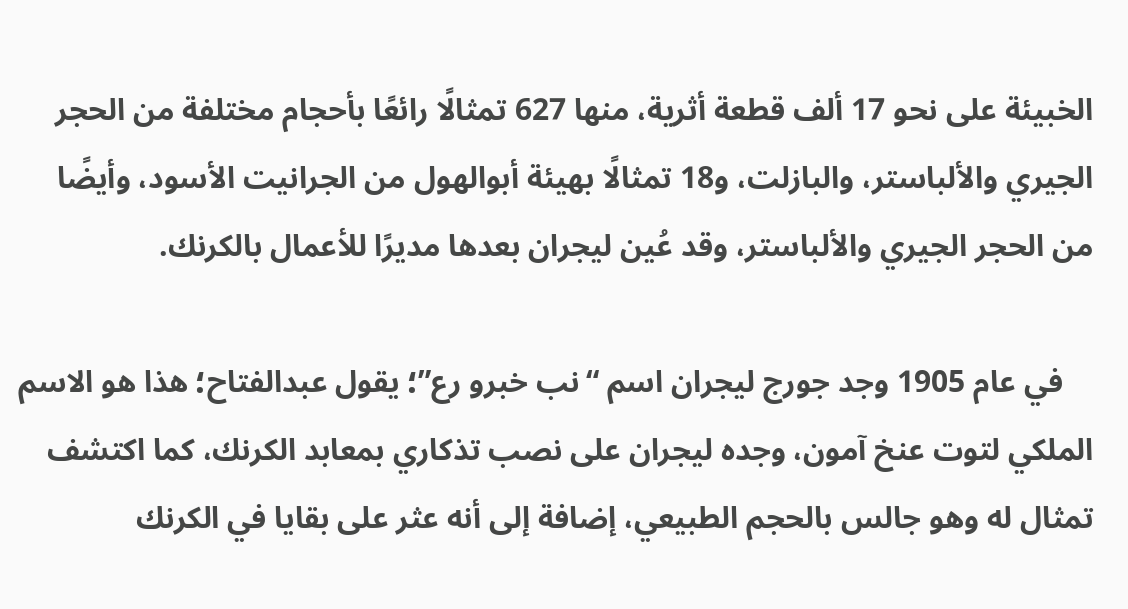الخبيئة على نحو 17 ألف قطعة أثرية، منها 627 تمثالًا رائعًا بأحجام مختلفة من الحجر الجيري والألباستر، والبازلت، و18 تمثالًا بهيئة أبوالهول من الجرانيت الأسود، وأيضًا من الحجر الجيري والألباستر، وقد عُين ليجران بعدها مديرًا للأعمال بالكرنك.

    في عام 1905 وجد جورج ليجران اسم “نب خبرو رع”؛ يقول عبدالفتاح؛ هذا هو الاسم الملكي لتوت عنخ آمون، وجده ليجران على نصب تذكاري بمعابد الكرنك، كما اكتشف تمثال له وهو جالس بالحجم الطبيعي، إضافة إلى أنه عثر على بقايا في الكرنك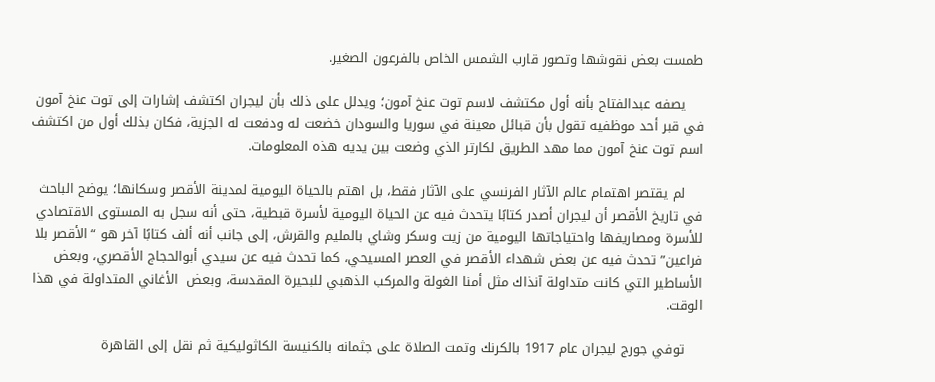طمست بعض نقوشها وتصور قارب الشمس الخاص بالفرعون الصغير.

    يصفه عبدالفتاح بأنه أول مكتشف لاسم توت عنخ آمون؛ ويدلل على ذلك بأن ليجران اكتشف إشارات إلى توت عنخ آمون في قبر أحد موظفيه تقول بأن قبائل معينة في سوريا والسودان خضعت له ودفعت له الجزية، فكان بذلك أول من اكتشف اسم توت عنخ آمون مما مهد الطريق لكارتر الذي وضعت بين يديه هذه المعلومات.

    لم يقتصر اهتمام عالم الآثار الفرنسي على الآثار فقط، بل اهتم بالحياة اليومية لمدينة الأقصر وسكانها؛ يوضح الباحث في تاريخ الأقصر أن ليجران أصدر كتابًا يتحدث فيه عن الحياة اليومية لأسرة قبطية، حتى أنه سجل به المستوى الاقتصادي للأسرة ومصاريفها واحتياجاتها اليومية من زيت وسكر وشاي بالمليم والقرش، إلى جانب أنه ألف كتابًا آخر هو “الأقصر بلا فراعين” تحدث فيه عن بعض شهداء الأقصر في العصر المسيحي، كما تحدث فيه عن سيدي أبوالحجاج الأقصري، وبعض الأساطير التي كانت متداولة آنذاك مثل أمنا الغولة والمركب الذهبي للبحيرة المقدسة، وبعض  الأغاني المتداولة في هذا الوقت.

    توفي جورج ليجران عام 1917 بالكرنك وتمت الصلاة على جثمانه بالكنيسة الكاثوليكية ثم نقل إلى القاهرة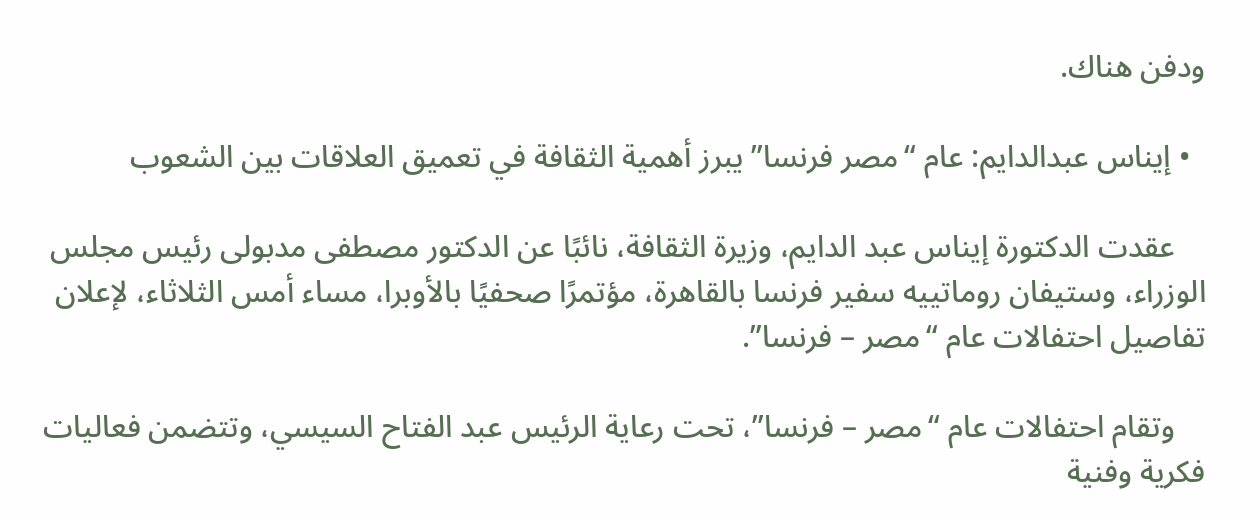ودفن هناك.

  • إيناس عبدالدايم: عام “مصر فرنسا” يبرز أهمية الثقافة في تعميق العلاقات بين الشعوب

    عقدت الدكتورة إيناس عبد الدايم، وزيرة الثقافة، نائبًا عن الدكتور مصطفى مدبولى رئيس مجلس الوزراء، وستيفان روماتييه سفير فرنسا بالقاهرة، مؤتمرًا صحفيًا بالأوبرا، مساء أمس الثلاثاء، لإعلان تفاصيل احتفالات عام “مصر – فرنسا”.

    وتقام احتفالات عام “مصر – فرنسا”، تحت رعاية الرئيس عبد الفتاح السيسي، وتتضمن فعاليات فكرية وفنية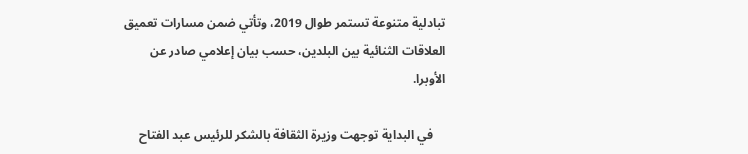تبادلية متنوعة تستمر طوال 2019، وتأتي ضمن مسارات تعميق العلاقات الثنائية بين البلدين، حسب بيان إعلامي صادر عن الأوبرا.

    في البداية توجهت وزيرة الثقافة بالشكر للرئيس عبد الفتاح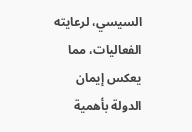السيسي، لرعايته الفعاليات، مما يعكس إيمان الدولة بأهمية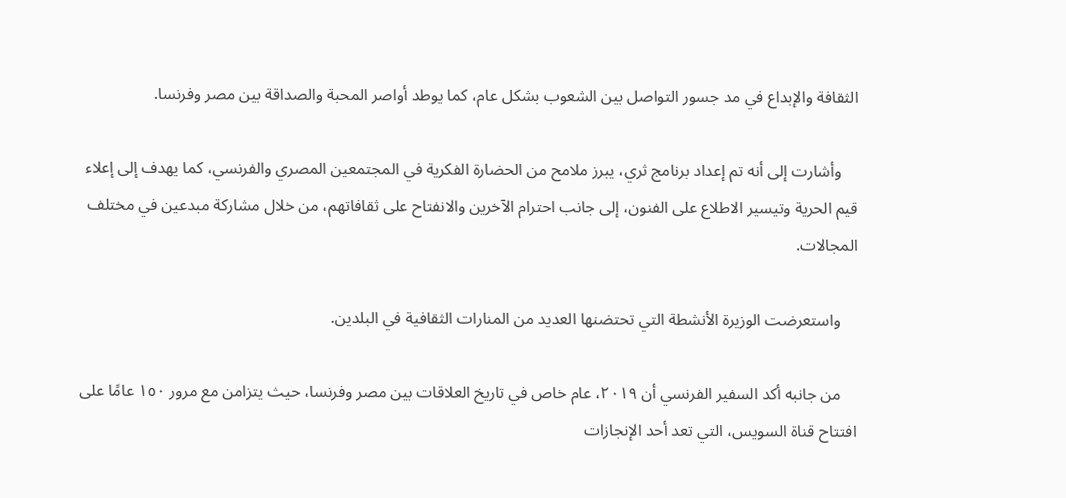الثقافة والإبداع في مد جسور التواصل بين الشعوب بشكل عام، كما يوطد أواصر المحبة والصداقة بين مصر وفرنسا.

    وأشارت إلى أنه تم إعداد برنامج ثري، يبرز ملامح من الحضارة الفكرية في المجتمعين المصري والفرنسي، كما يهدف إلى إعلاء قيم الحرية وتيسير الاطلاع على الفنون، إلى جانب احترام الآخرين والانفتاح على ثقافاتهم، من خلال مشاركة مبدعين في مختلف المجالات.

    واستعرضت الوزيرة الأنشطة التي تحتضنها العديد من المنارات الثقافية في البلدين.

    من جانبه أكد السفير الفرنسي أن ٢٠١٩، عام خاص في تاريخ العلاقات بين مصر وفرنسا، حيث يتزامن مع مرور ١٥٠ عامًا على افتتاح قناة السويس، التي تعد أحد الإنجازات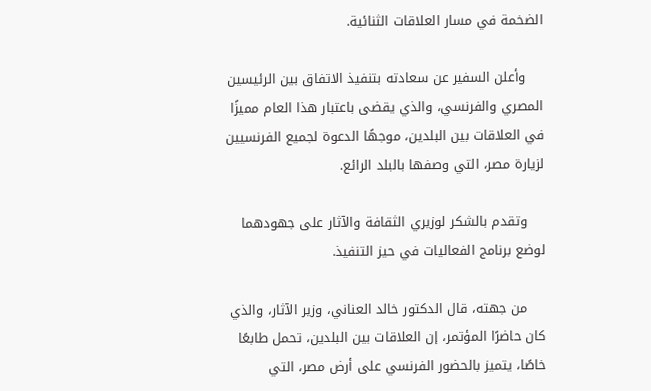الضخمة في مسار العلاقات الثنائية.

    وأعلن السفير عن سعادته بتنفيذ الاتفاق بين الرئيسين المصري والفرنسي، والذي يقضى باعتبار هذا العام مميزًا في العلاقات بين البلدين، موجهًا الدعوة لجميع الفرنسيين لزيارة مصر، التي وصفها بالبلد الرائع.

    وتقدم بالشكر لوزيري الثقافة والآثار على جهودهما لوضع برنامج الفعاليات في حيز التنفيذ.

    من جهته، قال الدكتور خالد العناني، وزير الآثار، والذي كان حاضرًا المؤتمر، إن العلاقات بين البلدين، تحمل طابعًا خاصًا، يتميز بالحضور الفرنسي على أرض مصر، التي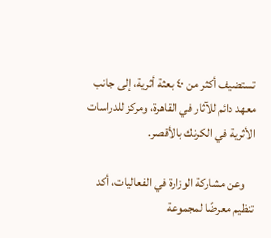تستضيف أكثر من ٤٠ بعثة أثرية، إلى جانب معهد دائم للآثار في القاهرة، ومركز للدراسات الأثرية في الكرنك بالأقصر.

    وعن مشاركة الوزارة في الفعاليات، أكد تنظيم معرضًا لمجموعة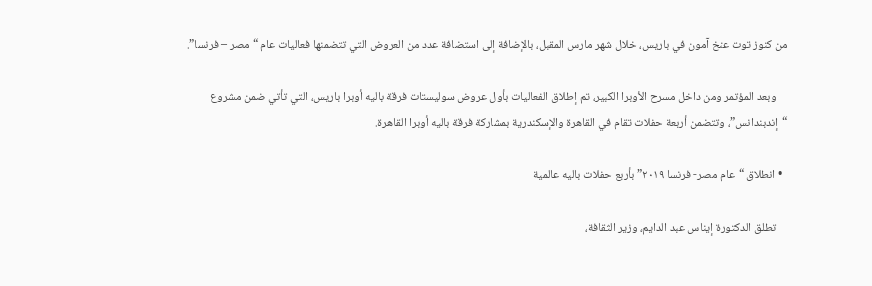من كنوز توت عنخ آمون في باريس، خلال شهر مارس المقبل، بالإضافة إلى استضافة عدد من العروض التي تتضمنها فعاليات عام “مصر – فرنسا”.

    وبعد المؤتمر ومن داخل مسرح الأوبرا الكبير، تم إطلاق الفعاليات بأول عروض سوليستات فرقة باليه أوبرا باريس، التي تأتي ضمن مشروع “إندبندانس”، وتتضمن أربعة حفلات تقام في القاهرة والإسكندرية بمشاركة فرقة باليه أوبرا القاهرة.

  • انطلاق “عام مصر- فرنسا ٢٠١٩” بأربع حفلات باليه عالمية

    تطلق الدكتورة إيناس عبد الدايم، وزير الثقافة،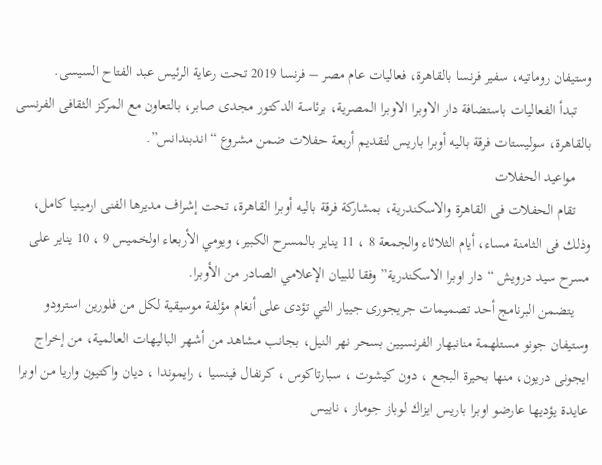وستيفان روماتيه، سفير فرنسا بالقاهرة، فعاليات عام مصر – فرنسا 2019 تحت رعاية الرئيس عبد الفتاح السيسى.
    تبدأ الفعاليات باستضافة دار الاوبرا الاوبرا المصرية، برئاسة الدكتور مجدى صابر، بالتعاون مع المركز الثقافى الفرنسى بالقاهرة، سوليستات فرقة باليه أوبرا باريس لتقديم أربعة حفلات ضمن مشروع “اندبندانس”.
    مواعيد الحفلات
    تقام الحفلات فى القاهرة والاسكندرية، بمشاركة فرقة باليه أوبرا القاهرة، تحت إشراف مديرها الفنى ارمينيا كامل، وذلك فى الثامنة مساء، أيام الثلاثاء والجمعة 8 ، 11 يناير بالمسرح الكبير، ويومي الأربعاء اولخميس 9 ، 10 يناير على مسرح سيد درويش “دار اوبرا الاسكندرية” وفقا للبيان الإعلامي الصادر من الأوبرا.
    يتضمن البرنامج أحد تصميمات جريجورى جييار التي تؤدى على أنغام مؤلفة موسيقية لكل من فلورين استرودو وستيفان جونو مستلهمة منانبهار الفرنسيين بسحر نهر النيل، بجانب مشاهد من أشهر الباليهات العالمية، من إخراج ايجونى دريون، منها بحيرة البجع ، دون كيشوت ، سبارتاكوس ، كرنفال فينسيا ، رايموندا ، ديان واكتيون واريا من اوبرا عايدة يؤديها عارضو اوبرا باريس ايزاك لوباز جوماز ، ناييس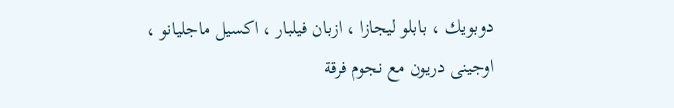دوبويك ، بابلو ليجازا ، ازبان فيلبار ، اكسيل ماجليانو ، اوجينى دريون مع نجوم فرقة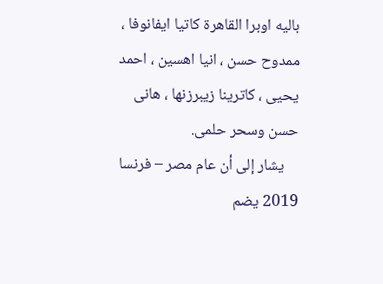باليه اوبرا القاهرة كاتيا ايفانوفا ، ممدوح حسن ، انيا اهسين ، احمد يحيى ، كاترينا زيبرزنها ، هانى حسن وسحر حلمى.
    يشار إلى أن عام مصر – فرنسا 2019 يضم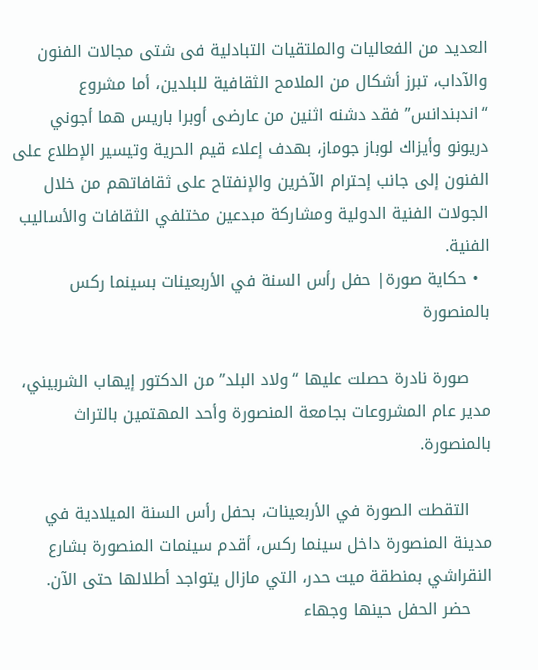العديد من الفعاليات والملتقيات التبادلية فى شتى مجالات الفنون والآداب، تبرز أشكال من الملامح الثقافية للبلدين، أما مشروع “اندبندانس” فقد دشنه اثنين من عارضى أوبرا باريس هما أجوني دريونو وأيزاك لوباز جوماز، بهدف إعلاء قيم الحرية وتيسير الإطلاع على الفنون إلى جانب إحترام الآخرين والإنفتاح على ثقافاتهم من خلال الجولات الفنية الدولية ومشاركة مبدعين مختلفي الثقافات والأساليب الفنية.
  • حكاية صورة| حفل رأس السنة في الأربعينات بسينما ركس بالمنصورة

    صورة نادرة حصلت عليها “ولاد البلد” من الدكتور إيهاب الشربيني، مدير عام المشروعات بجامعة المنصورة وأحد المهتمين بالتراث بالمنصورة.

    التقطت الصورة في الأربعينات، بحفل رأس السنة الميلادية في مدينة المنصورة داخل سينما ركس، أقدم سينمات المنصورة بشارع النقراشي بمنطقة ميت حدر، التي مازال يتواجد أطلالها حتى الآن.
    حضر الحفل حينها وجهاء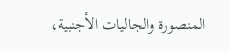المنصورة والجاليات الأجنبية،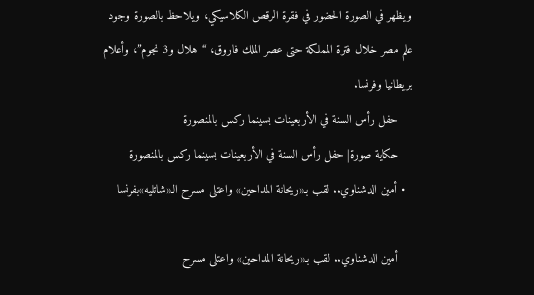ويظهر في الصورة الحضور في فقرة الرقص الكلاسيكي، ويلاحظ بالصورة وجود علم مصر خلال فترة المملكة حتى عصر الملك فاروق، “هلال و3 نجوم”، وأعلام بريطانيا وفرنسا.
    حفل رأس السنة في الأربعينات بسينما ركس بالمنصورة
    حكاية صورة| حفل رأس السنة في الأربعينات بسينما ركس بالمنصورة
  • أمين الدشناوي.. لقب بـ«ريحانة المداحين» واعتلى مسرح الـ«شاتليه»بفرنسا

    أمين الدشناوي.. لقب بـ«ريحانة المداحين» واعتلى مسرح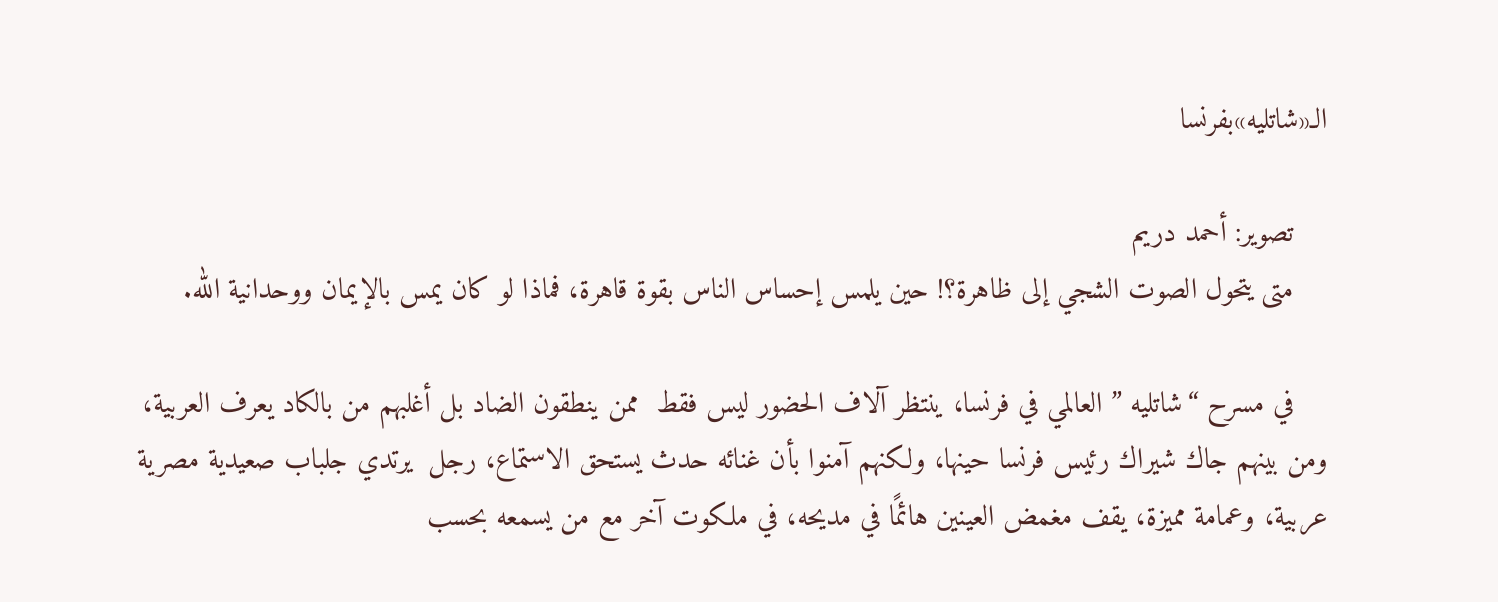الـ«شاتليه»بفرنسا

    تصوير: أحمد دريم
    متى يتحول الصوت الشجي إلى ظاهرة؟! حين يلمس إحساس الناس بقوة قاهرة، فماذا لو كان يمس بالإيمان ووحدانية الله.

    في مسرح “شاتليه ” العالمي في فرنسا، ينتظر آلاف الحضور ليس فقط  ممن ينطقون الضاد بل أغلبهم من بالكاد يعرف العربية، ومن بينهم جاك شيراك رئيس فرنسا حينها، ولكنهم آمنوا بأن غنائه حدث يستحق الاستماع، رجل  يرتدي جلباب صعيدية مصرية عربية، وعمامة مميزة، يقف مغمض العينين هائمًا في مديحه، في ملكوت آخر مع من يسمعه بحسب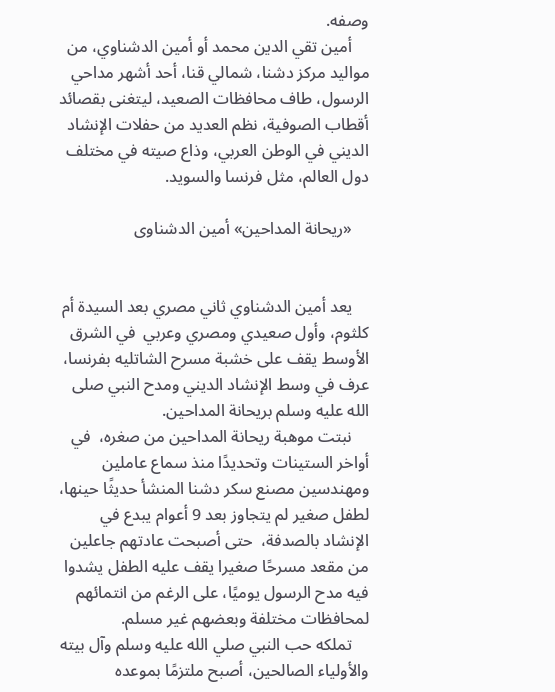وصفه.
    أمين تقي الدين محمد أو أمين الدشناوي، من مواليد مركز دشنا، شمالي قنا، أحد أشهر مداحي الرسول، طاف محافظات الصعيد، ليتغنى بقصائد أقطاب الصوفية، نظم العديد من حفلات الإنشاد الديني في الوطن العربي، وذاع صيته في مختلف دول العالم، مثل فرنسا والسويد.

    «ريحانة المداحين» أمين الدشناوى


    يعد أمين الدشناوي ثاني مصري بعد السيدة أم كلثوم، وأول صعيدي ومصري وعربي  في الشرق الأوسط يقف على خشبة مسرح الشاتليه بفرنسا، عرف في وسط الإنشاد الديني ومدح النبي صلى الله عليه وسلم بريحانة المداحين.
    نبتت موهبة ريحانة المداحين من صغره،  في أواخر الستينات وتحديدًا منذ سماع عاملين ومهندسين مصنع سكر دشنا المنشأ حديثًا حينها، لطفل صغير لم يتجاوز بعد 9 أعوام يبدع في الإنشاد بالصدفة،  حتى أصبحت عادتهم جاعلين من مقعد مسرحًا صغيرا يقف عليه الطفل يشدوا فيه مدح الرسول يوميًا، على الرغم من انتمائهم لمحافظات مختلفة وبعضهم غير مسلم.
    تملكه حب النبي صلي الله عليه وسلم وآل بيته والأولياء الصالحين، أصبح ملتزمًا بموعده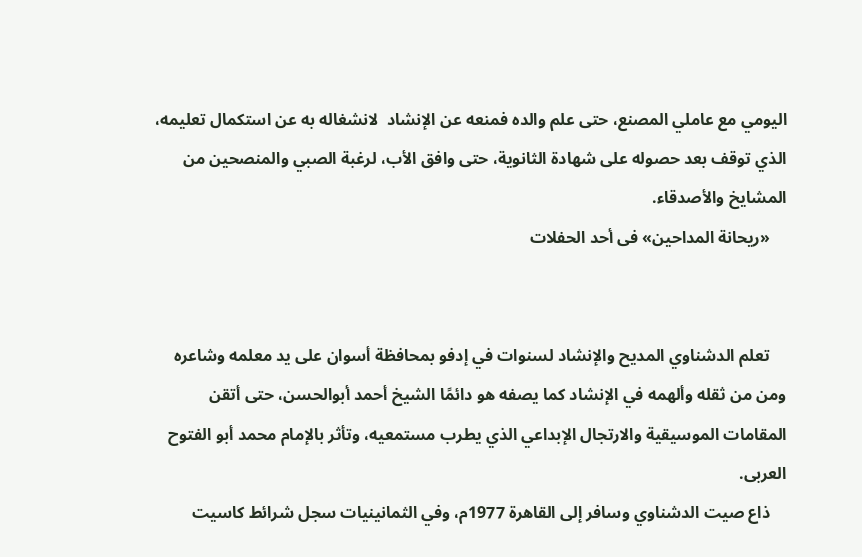اليومي مع عاملي المصنع، حتى علم والده فمنعه عن الإنشاد  لانشغاله به عن استكمال تعليمه، الذي توقف بعد حصوله على شهادة الثانوية، حتى وافق الأب، لرغبة الصبي والمنصحين من المشايخ والأصدقاء.
    «ريحانة المداحين» فى أحد الحفلات


    تعلم الدشناوي المديح والإنشاد لسنوات في إدفو بمحافظة أسوان على يد معلمه وشاعره  ومن من ثقله وألهمه في الإنشاد كما يصفه هو دائمًا الشيخ أحمد أبوالحسن، حتى أتقن المقامات الموسيقية والارتجال الإبداعي الذي يطرب مستمعيه، وتأثر بالإمام محمد أبو الفتوح العربى.
    ذاع صيت الدشناوي وسافر إلى القاهرة 1977م، وفي الثمانينيات سجل شرائط كاسيت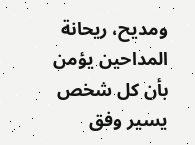ومديح، ريحانة المداحين يؤمن بأن كل شخص يسير وفق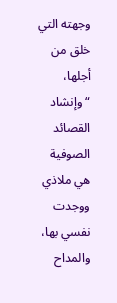وجهته التي خلق من أجلها، “وإنشاد القصائد الصوفية هي ملاذي ووجدت نفسي بها، والمداح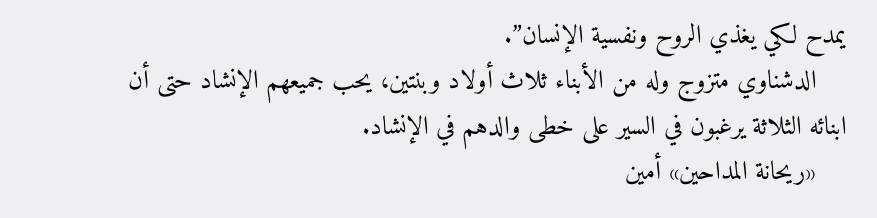يمدح لكي يغذي الروح ونفسية الإنسان”.
    الدشناوي متزوج وله من الأبناء ثلاث أولاد وبنتين، يحب جميعهم الإنشاد حتى أن ابنائه الثلاثة يرغبون في السير على خطى والدهم في الإنشاد.
    «ريحانة المداحين» أمين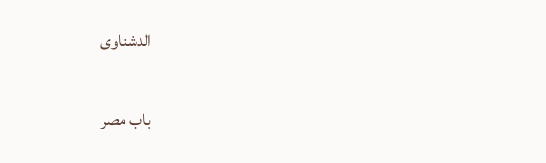الدشناوى

باب مصر